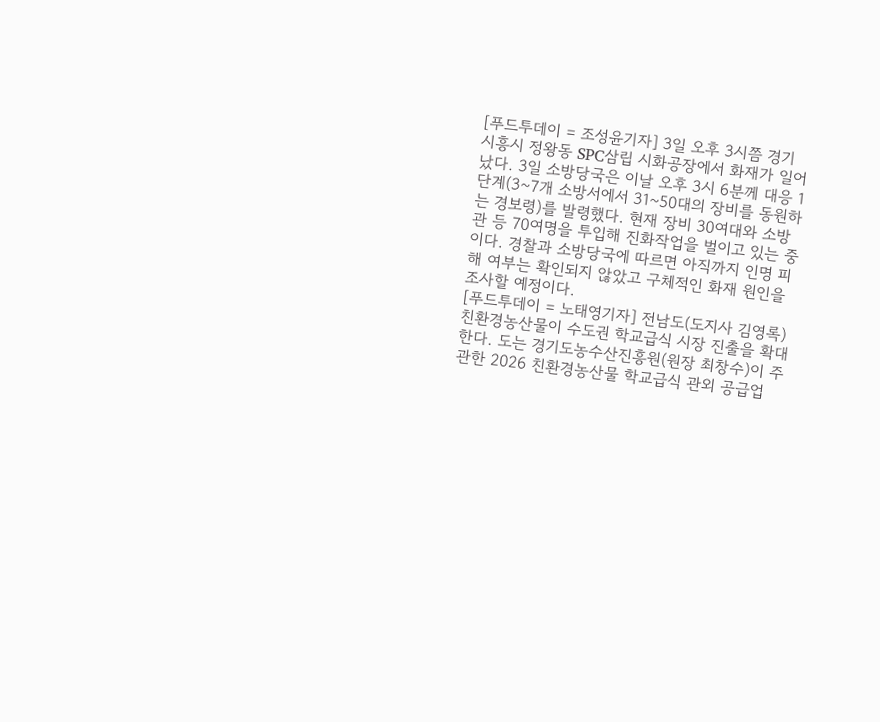[푸드투데이 = 조성윤기자] 3일 오후 3시쯤 경기 시흥시 정왕동 SPC삼립 시화공장에서 화재가 일어났다. 3일 소방당국은 이날 오후 3시 6분께 대응 1단계(3~7개 소방서에서 31~50대의 장비를 동원하는 경보령)를 발령했다. 현재 장비 30여대와 소방관 등 70여명을 투입해 진화작업을 벌이고 있는 중이다. 경찰과 소방당국에 따르면 아직까지 인명 피해 여부는 확인되지 않았고 구체적인 화재 원인을 조사할 예정이다.
[푸드투데이 = 노태영기자] 전남도(도지사 김영록) 친환경농산물이 수도권 학교급식 시장 진출을 확대한다. 도는 경기도농수산진흥원(원장 최창수)이 주관한 2026 친환경농산물 학교급식 관외 공급업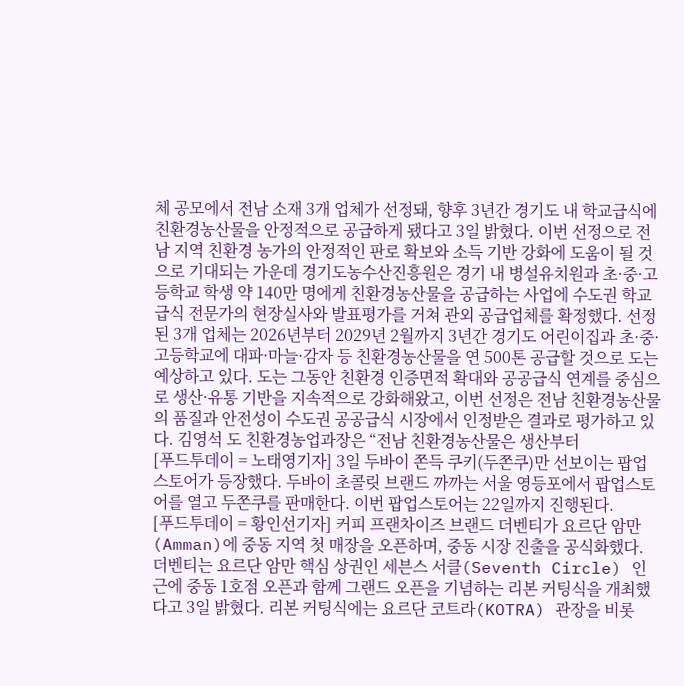체 공모에서 전남 소재 3개 업체가 선정돼, 향후 3년간 경기도 내 학교급식에 친환경농산물을 안정적으로 공급하게 됐다고 3일 밝혔다. 이번 선정으로 전남 지역 친환경 농가의 안정적인 판로 확보와 소득 기반 강화에 도움이 될 것으로 기대되는 가운데 경기도농수산진흥원은 경기 내 병설유치원과 초·중·고등학교 학생 약 140만 명에게 친환경농산물을 공급하는 사업에 수도권 학교급식 전문가의 현장실사와 발표평가를 거쳐 관외 공급업체를 확정했다. 선정된 3개 업체는 2026년부터 2029년 2월까지 3년간 경기도 어린이집과 초·중·고등학교에 대파·마늘·감자 등 친환경농산물을 연 500톤 공급할 것으로 도는 예상하고 있다. 도는 그동안 친환경 인증면적 확대와 공공급식 연계를 중심으로 생산·유통 기반을 지속적으로 강화해왔고, 이번 선정은 전남 친환경농산물의 품질과 안전성이 수도권 공공급식 시장에서 인정받은 결과로 평가하고 있다. 김영석 도 친환경농업과장은 “전남 친환경농산물은 생산부터
[푸드투데이 = 노태영기자] 3일 두바이 쫀득 쿠키(두쫀쿠)만 선보이는 팝업스토어가 등장했다. 두바이 초콜릿 브랜드 까까는 서울 영등포에서 팝업스토어를 열고 두쫀쿠를 판매한다. 이번 팝업스토어는 22일까지 진행된다.
[푸드투데이 = 황인선기자] 커피 프랜차이즈 브랜드 더벤티가 요르단 암만(Amman)에 중동 지역 첫 매장을 오픈하며, 중동 시장 진출을 공식화했다. 더벤티는 요르단 암만 핵심 상권인 세븐스 서클(Seventh Circle) 인근에 중동 1호점 오픈과 함께 그랜드 오픈을 기념하는 리본 커팅식을 개최했다고 3일 밝혔다. 리본 커팅식에는 요르단 코트라(KOTRA) 관장을 비롯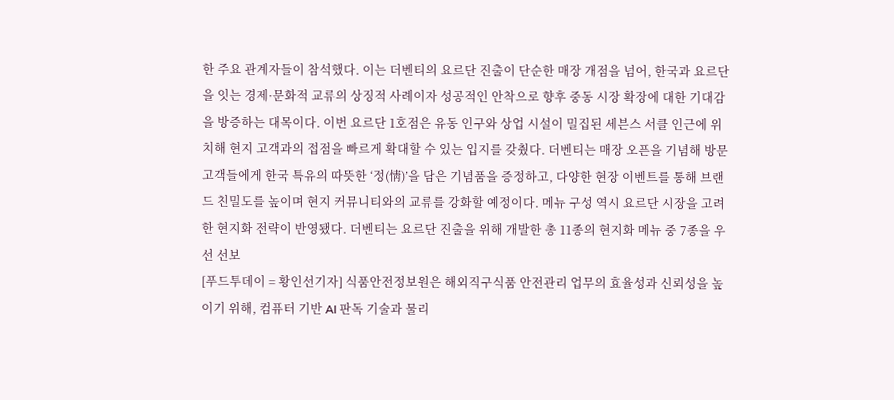한 주요 관계자들이 참석했다. 이는 더벤티의 요르단 진출이 단순한 매장 개점을 넘어, 한국과 요르단을 잇는 경제·문화적 교류의 상징적 사례이자 성공적인 안착으로 향후 중동 시장 확장에 대한 기대감을 방증하는 대목이다. 이번 요르단 1호점은 유동 인구와 상업 시설이 밀집된 세븐스 서클 인근에 위치해 현지 고객과의 접점을 빠르게 확대할 수 있는 입지를 갖췄다. 더벤티는 매장 오픈을 기념해 방문 고객들에게 한국 특유의 따뜻한 ‘정(情)’을 담은 기념품을 증정하고, 다양한 현장 이벤트를 통해 브랜드 친밀도를 높이며 현지 커뮤니티와의 교류를 강화할 예정이다. 메뉴 구성 역시 요르단 시장을 고려한 현지화 전략이 반영됐다. 더벤티는 요르단 진출을 위해 개발한 총 11종의 현지화 메뉴 중 7종을 우선 선보
[푸드투데이 = 황인선기자] 식품안전정보원은 해외직구식품 안전관리 업무의 효율성과 신뢰성을 높이기 위해, 컴퓨터 기반 AI 판독 기술과 물리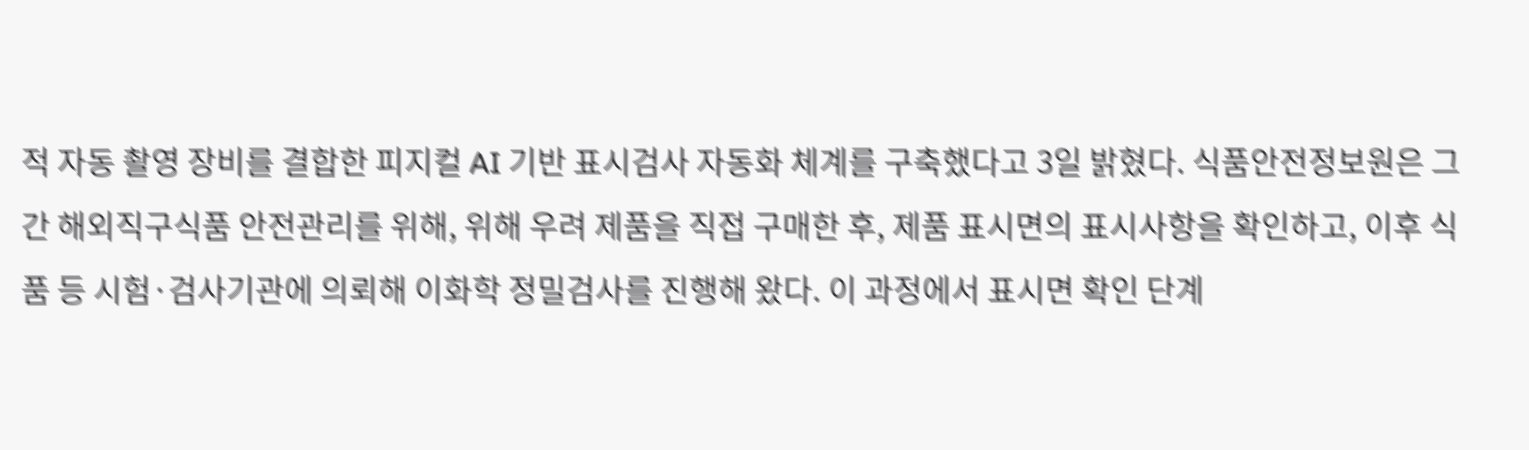적 자동 촬영 장비를 결합한 피지컬 AI 기반 표시검사 자동화 체계를 구축했다고 3일 밝혔다. 식품안전정보원은 그간 해외직구식품 안전관리를 위해, 위해 우려 제품을 직접 구매한 후, 제품 표시면의 표시사항을 확인하고, 이후 식품 등 시험·검사기관에 의뢰해 이화학 정밀검사를 진행해 왔다. 이 과정에서 표시면 확인 단계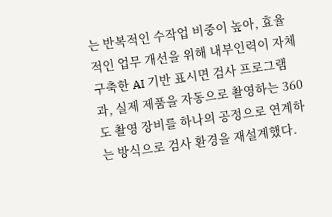는 반복적인 수작업 비중이 높아, 효율적인 업무 개선을 위해 내부인력이 자체 구축한 AI 기반 표시면 검사 프로그램과, 실제 제품을 자동으로 촬영하는 360도 촬영 장비를 하나의 공정으로 연계하는 방식으로 검사 환경을 재설계했다.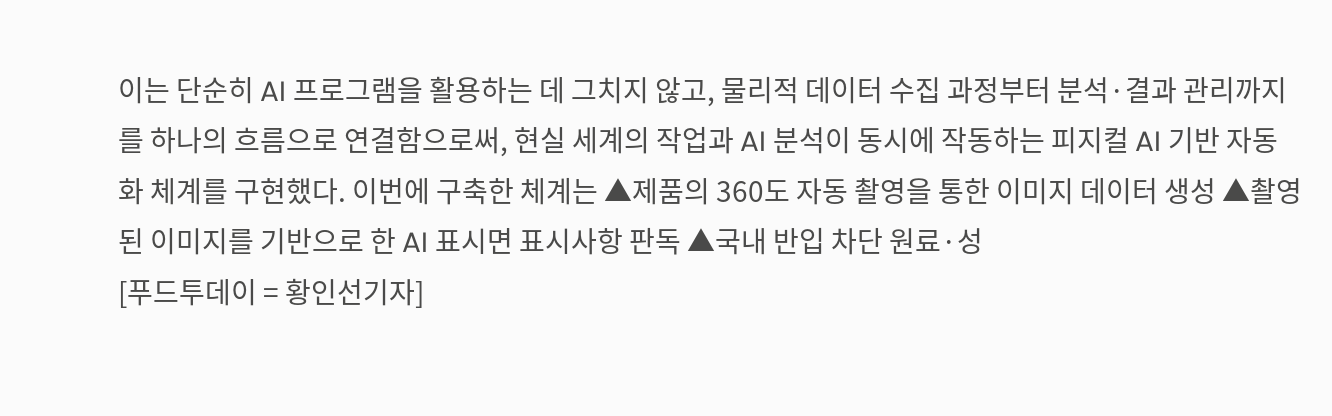이는 단순히 AI 프로그램을 활용하는 데 그치지 않고, 물리적 데이터 수집 과정부터 분석·결과 관리까지를 하나의 흐름으로 연결함으로써, 현실 세계의 작업과 AI 분석이 동시에 작동하는 피지컬 AI 기반 자동화 체계를 구현했다. 이번에 구축한 체계는 ▲제품의 360도 자동 촬영을 통한 이미지 데이터 생성 ▲촬영된 이미지를 기반으로 한 AI 표시면 표시사항 판독 ▲국내 반입 차단 원료·성
[푸드투데이 = 황인선기자]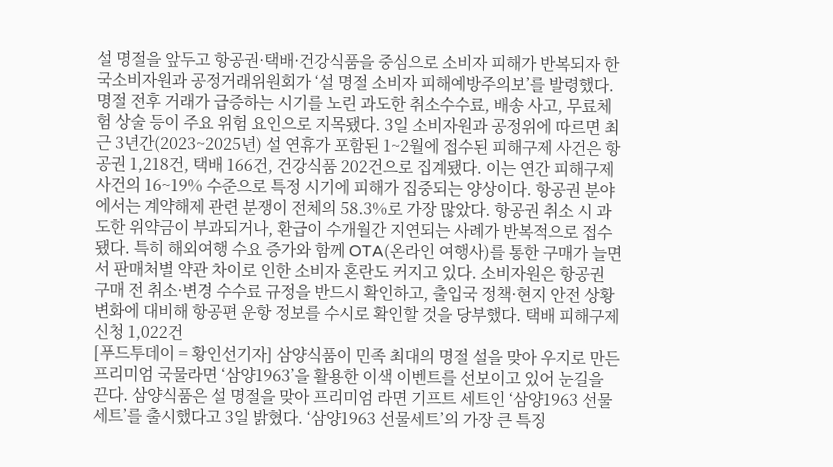설 명절을 앞두고 항공권·택배·건강식품을 중심으로 소비자 피해가 반복되자 한국소비자원과 공정거래위원회가 ‘설 명절 소비자 피해예방주의보’를 발령했다. 명절 전후 거래가 급증하는 시기를 노린 과도한 취소수수료, 배송 사고, 무료체험 상술 등이 주요 위험 요인으로 지목됐다. 3일 소비자원과 공정위에 따르면 최근 3년간(2023~2025년) 설 연휴가 포함된 1~2월에 접수된 피해구제 사건은 항공권 1,218건, 택배 166건, 건강식품 202건으로 집계됐다. 이는 연간 피해구제 사건의 16~19% 수준으로 특정 시기에 피해가 집중되는 양상이다. 항공권 분야에서는 계약해제 관련 분쟁이 전체의 58.3%로 가장 많았다. 항공권 취소 시 과도한 위약금이 부과되거나, 환급이 수개월간 지연되는 사례가 반복적으로 접수됐다. 특히 해외여행 수요 증가와 함께 OTA(온라인 여행사)를 통한 구매가 늘면서 판매처별 약관 차이로 인한 소비자 혼란도 커지고 있다. 소비자원은 항공권 구매 전 취소·변경 수수료 규정을 반드시 확인하고, 출입국 정책·현지 안전 상황 변화에 대비해 항공편 운항 정보를 수시로 확인할 것을 당부했다. 택배 피해구제 신청 1,022건
[푸드투데이 = 황인선기자] 삼양식품이 민족 최대의 명절 설을 맞아 우지로 만든 프리미엄 국물라면 ‘삼양1963’을 활용한 이색 이벤트를 선보이고 있어 눈길을 끈다. 삼양식품은 설 명절을 맞아 프리미엄 라면 기프트 세트인 ‘삼양1963 선물세트’를 출시했다고 3일 밝혔다. ‘삼양1963 선물세트’의 가장 큰 특징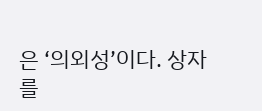은 ‘의외성’이다. 상자를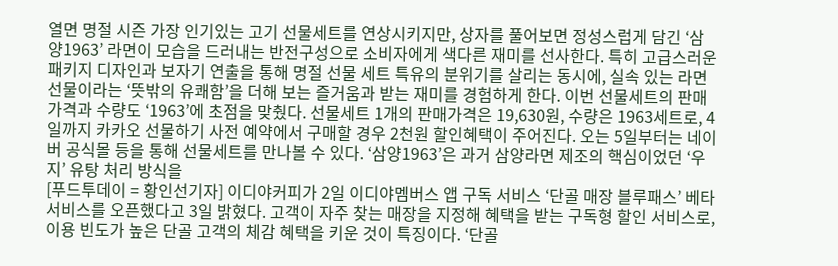열면 명절 시즌 가장 인기있는 고기 선물세트를 연상시키지만, 상자를 풀어보면 정성스럽게 담긴 ‘삼양1963’ 라면이 모습을 드러내는 반전구성으로 소비자에게 색다른 재미를 선사한다. 특히 고급스러운 패키지 디자인과 보자기 연출을 통해 명절 선물 세트 특유의 분위기를 살리는 동시에, 실속 있는 라면 선물이라는 ‘뜻밖의 유쾌함’을 더해 보는 즐거움과 받는 재미를 경험하게 한다. 이번 선물세트의 판매가격과 수량도 ‘1963’에 초점을 맞췄다. 선물세트 1개의 판매가격은 19,630원, 수량은 1963세트로, 4일까지 카카오 선물하기 사전 예약에서 구매할 경우 2천원 할인혜택이 주어진다. 오는 5일부터는 네이버 공식몰 등을 통해 선물세트를 만나볼 수 있다. ‘삼양1963’은 과거 삼양라면 제조의 핵심이었던 ‘우지’ 유탕 처리 방식을
[푸드투데이 = 황인선기자] 이디야커피가 2일 이디야멤버스 앱 구독 서비스 ‘단골 매장 블루패스’ 베타 서비스를 오픈했다고 3일 밝혔다. 고객이 자주 찾는 매장을 지정해 혜택을 받는 구독형 할인 서비스로, 이용 빈도가 높은 단골 고객의 체감 혜택을 키운 것이 특징이다. ‘단골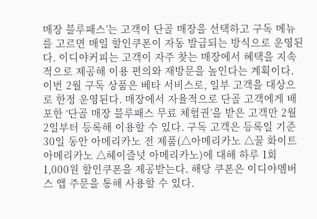매장 블루패스’는 고객이 단골 매장을 선택하고 구독 메뉴를 고르면 매일 할인쿠폰이 자동 발급되는 방식으로 운영된다. 이디야커피는 고객이 자주 찾는 매장에서 혜택을 지속적으로 제공해 이용 편의와 재방문을 높인다는 계획이다. 이번 2월 구독 상품은 베타 서비스로, 일부 고객을 대상으로 한정 운영된다. 매장에서 자율적으로 단골 고객에게 배포한 ‘단골 매장 블루패스 무료 체험권’을 받은 고객만 2월 2일부터 등록해 이용할 수 있다. 구독 고객은 등록일 기준 30일 동안 아메리카노 전 제품(△아메리카노 △꿀 화이트 아메리카노 △헤이즐넛 아메리카노)에 대해 하루 1회 1,000원 할인쿠폰을 제공받는다. 해당 쿠폰은 이디야멤버스 앱 주문을 통해 사용할 수 있다.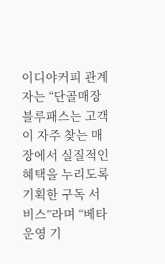이디야커피 관계자는 “단골매장 블루패스는 고객이 자주 찾는 매장에서 실질적인 혜택을 누리도록 기획한 구독 서비스”라며 “베타 운영 기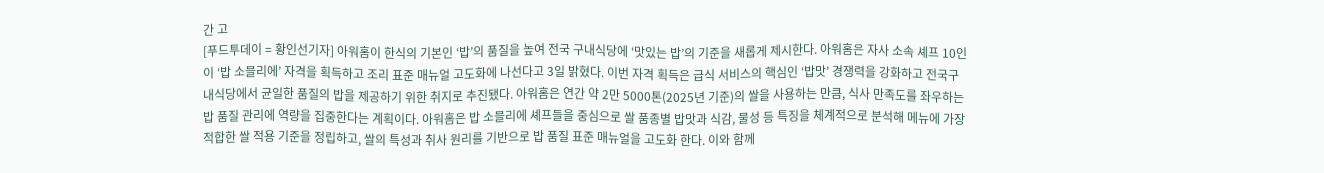간 고
[푸드투데이 = 황인선기자] 아워홈이 한식의 기본인 ‘밥’의 품질을 높여 전국 구내식당에 ‘맛있는 밥’의 기준을 새롭게 제시한다. 아워홈은 자사 소속 셰프 10인이 ‘밥 소믈리에’ 자격을 획득하고 조리 표준 매뉴얼 고도화에 나선다고 3일 밝혔다. 이번 자격 획득은 급식 서비스의 핵심인 ‘밥맛’ 경쟁력을 강화하고 전국구내식당에서 균일한 품질의 밥을 제공하기 위한 취지로 추진됐다. 아워홈은 연간 약 2만 5000톤(2025년 기준)의 쌀을 사용하는 만큼, 식사 만족도를 좌우하는 밥 품질 관리에 역량을 집중한다는 계획이다. 아워홈은 밥 소믈리에 셰프들을 중심으로 쌀 품종별 밥맛과 식감, 물성 등 특징을 체계적으로 분석해 메뉴에 가장 적합한 쌀 적용 기준을 정립하고, 쌀의 특성과 취사 원리를 기반으로 밥 품질 표준 매뉴얼을 고도화 한다. 이와 함께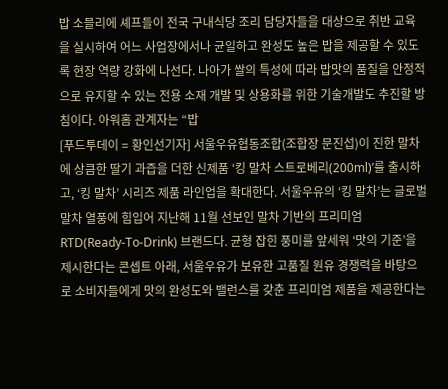밥 소믈리에 셰프들이 전국 구내식당 조리 담당자들을 대상으로 취반 교육을 실시하여 어느 사업장에서나 균일하고 완성도 높은 밥을 제공할 수 있도록 현장 역량 강화에 나선다. 나아가 쌀의 특성에 따라 밥맛의 품질을 안정적으로 유지할 수 있는 전용 소재 개발 및 상용화를 위한 기술개발도 추진할 방침이다. 아워홈 관계자는 “밥
[푸드투데이 = 황인선기자] 서울우유협동조합(조합장 문진섭)이 진한 말차에 상큼한 딸기 과즙을 더한 신제품 ‘킹 말차 스트로베리(200ml)’를 출시하고, ‘킹 말차’ 시리즈 제품 라인업을 확대한다. 서울우유의 ‘킹 말차’는 글로벌 말차 열풍에 힘입어 지난해 11월 선보인 말차 기반의 프리미엄 RTD(Ready-To-Drink) 브랜드다. 균형 잡힌 풍미를 앞세워 ‘맛의 기준’을 제시한다는 콘셉트 아래, 서울우유가 보유한 고품질 원유 경쟁력을 바탕으로 소비자들에게 맛의 완성도와 밸런스를 갖춘 프리미엄 제품을 제공한다는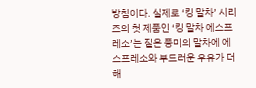방침이다. 실제로 ‘킹 말차’ 시리즈의 첫 제품인 ‘킹 말차 에스프레소’는 짙은 풍미의 말차에 에스프레소와 부드러운 우유가 더해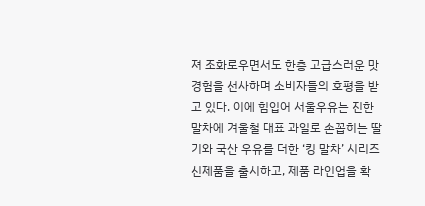져 조화로우면서도 한층 고급스러운 맛 경험을 선사하며 소비자들의 호평을 받고 있다. 이에 힘입어 서울우유는 진한 말차에 겨울철 대표 과일로 손꼽히는 딸기와 국산 우유를 더한 ‘킹 말차’ 시리즈 신제품을 출시하고, 제품 라인업을 확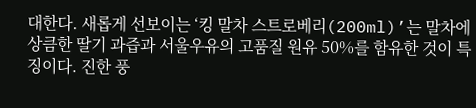대한다. 새롭게 선보이는 ‘킹 말차 스트로베리(200ml)’는 말차에 상큼한 딸기 과즙과 서울우유의 고품질 원유 50%를 함유한 것이 특징이다. 진한 풍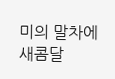미의 말차에 새콤달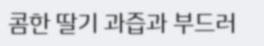콤한 딸기 과즙과 부드러